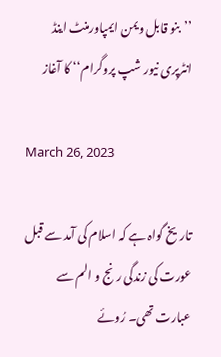’’بنو قابل ویمن ایمپاورمنٹ اینڈ انٹرپری نیور شپ پروگرام‘‘ کا آغاز

March 26, 2023

تاریخ گواہ ہے کہ اسلام کی آمد سے قبل عورت کی زندگی رنج و الم سے عبارت تھی۔ رُوئے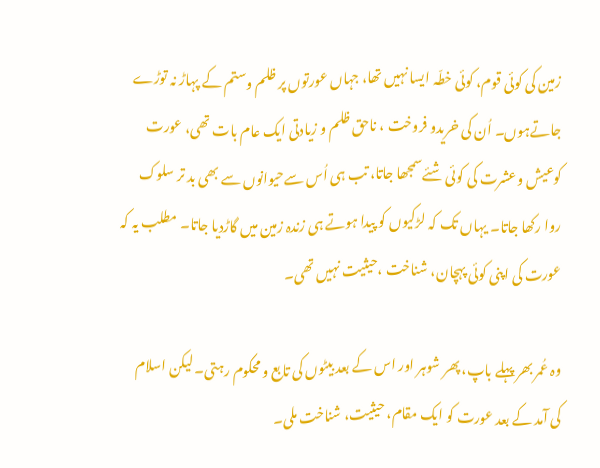زمین کی کوئی قوم، کوئی خطّہ ایسا نہیں تھا، جہاں عورتوں پر ظلم وستم کے پہاڑ نہ توڑے جاتےہوں۔ اُن کی خریدو فروخت ، ناحق ظلم و زیادتی ایک عام بات تھی، عورت کوعیش وعشرت کی کوئی شئےسمجھا جاتا، تب ہی اُس سےحیوانوں سے بھی بد تر سلوک روا رکھا جاتا۔ یہاں تک کہ لڑکیوں کو پیدا ہوتے ہی زندہ زمین میں گاڑدیا جاتا۔ مطلب یہ کہ عورت کی اپنی کوئی پہچان، شناخت ،حیثیت نہیں تھی۔

وہ عُمر بھر پہلے باپ، پھر شوہر اور اس کے بعد بیٹوں کی تابع و محکوم رہتی۔ لیکن اسلام کی آمد کے بعد عورت کو ایک مقام، حیثیت، شناخت ملی۔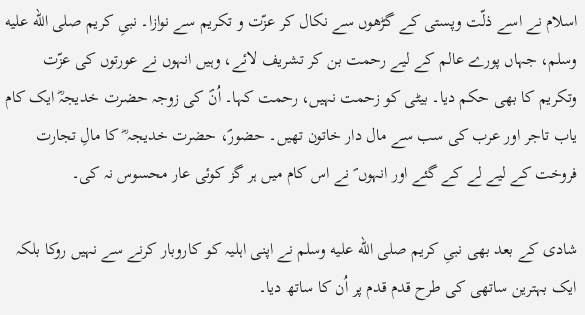اسلام نے اسے ذلّت وپستی کے گڑھوں سے نکال کر عزّت و تکریم سے نوازا۔ نبیِ کریم صلى الله عليه وسلم، جہاں پورے عالم کے لیے رحمت بن کر تشریف لائے، وہیں انہوں نے عورتوں کی عزّت وتکریم کا بھی حکم دیا۔ بیٹی کو زحمت نہیں، رحمت کہا۔ اُنؐ کی زوجہ حضرت خدیجہؓ ایک کام یاب تاجر اور عرب کی سب سے مال دار خاتون تھیں۔ حضورؐ، حضرت خدیجہ ؓ کا مالِ تجارت فروخت کے لیے لے کے گئے اور انہوں ؐ نے اس کام میں ہر گز کوئی عار محسوس نہ کی۔

شادی کے بعد بھی نبیِ کریم صلى الله عليه وسلم نے اپنی اہلیہ کو کاروبار کرنے سے نہیں روکا بلکہ ایک بہترین ساتھی کی طرح قدم قدم پر اُن کا ساتھ دیا۔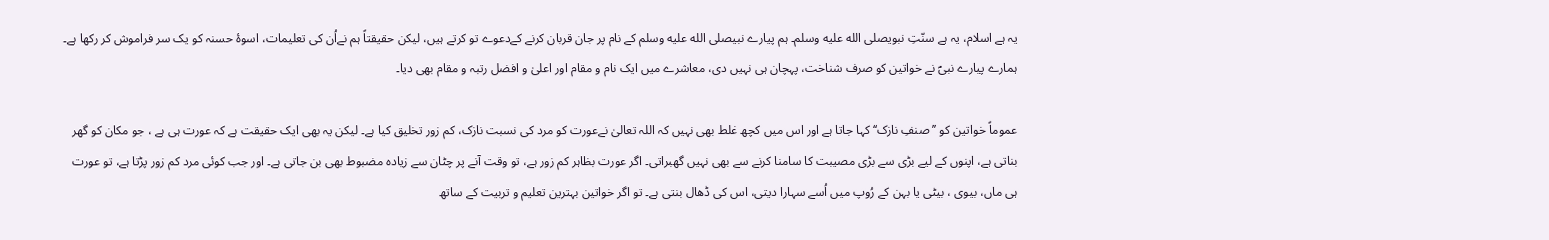یہ ہے اسلام، یہ ہے سنّتِ نبویصلى الله عليه وسلم۔ ہم پیارے نبیصلى الله عليه وسلم کے نام پر جان قربان کرنے کےدعوے تو کرتے ہیں، لیکن حقیقتاً ہم نےاُن کی تعلیمات، اسوۂ حسنہ کو یک سر فراموش کر رکھا ہے۔ ہمارے پیارے نبیؐ نے خواتین کو صرف شناخت، پہچان ہی نہیں دی، معاشرے میں ایک نام و مقام اور اعلیٰ و افضل رتبہ و مقام بھی دیا۔

عموماً خواتین کو ’’صنفِ نازک‘‘ کہا جاتا ہے اور اس میں کچھ غلط بھی نہیں کہ اللہ تعالیٰ نےعورت کو مرد کی نسبت نازک، کم زور تخلیق کیا ہے۔ لیکن یہ بھی ایک حقیقت ہے کہ عورت ہی ہے ، جو مکان کو گھر بناتی ہے، اپنوں کے لیے بڑی سے بڑی مصیبت کا سامنا کرنے سے بھی نہیں گھبراتی۔ اگر عورت بظاہر کم زور ہے، تو وقت آنے پر چٹان سے زیادہ مضبوط بھی بن جاتی ہے۔ اور جب کوئی مرد کم زور پڑتا ہے، تو عورت ہی ماں، بیوی ، بیٹی یا بہن کے رُوپ میں اُسے سہارا دیتی، اس کی ڈھال بنتی ہے۔ تو اگر خواتین بہترین تعلیم و تربیت کے ساتھ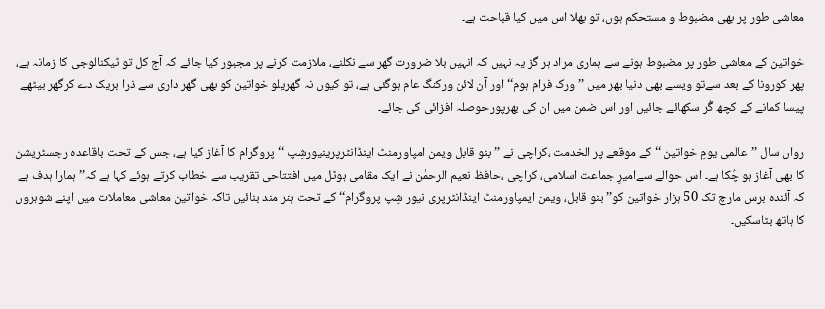معاشی طور پر بھی مضبوط و مستحکم ہوں، تو بھلا اس میں کیا قباحت ہے۔

خواتین کے معاشی طور پر مضبوط ہونے سے ہماری مراد ہر گز یہ نہیں کہ انہیں بلا ضرورت گھر سے نکلنے، ملازمت کرنے پر مجبور کیا جائے کہ آج کل تو ٹیکنالوجی کا زمانہ ہے، پھر کورونا کے بعد سےتو ویسے بھی دنیا بھر میں ’’ورک فرام ہوم‘‘ اور آن لائن ورکنگ عام ہوگئی ہے، تو کیوں نہ گھریلو خواتین کو بھی گھر داری سے ذرا بریک دے کرگھر بیٹھے پیسا کمانے کے کچھ گُر سکھائے جائیں اور اس ضمن میں ان کی بھرپورحوصلہ افزائی کی جائے۔

رواں سال ’’عالمی یومِ خواتین ‘‘ کے موقعے پر الخدمت ،کراچی نے ’’بنو قابل ویمن امپاورمنٹ اینڈانٹرپرینیورشِپ ‘‘پروگرام کا آغاز کیا ہے، جس کے تحت باقاعدہ رجسٹریشن کا بھی آغاز ہو چُکا ہے۔ اس حوالے سےامیرِ جماعت اسلامی، کراچی ،حافظ نعیم الرحمٰن نے ایک مقامی ہوٹل میں افتتاحی تقریب سے خطاب کرتے ہوئے کہا ہے کہ’’ ہمارا ہدف ہے کہ آئندہ برس مارچ تک 50 ہزار خواتین کو’’بنو قابل، ویمن ایمپاورمنٹ اینڈانٹرپری نیور شِپ پروگرام‘‘ کے تحت ہنر مند بنائیں تاکہ خواتین معاشی معاملات میں اپنے شوہروں کا ہاتھ بٹاسکیں۔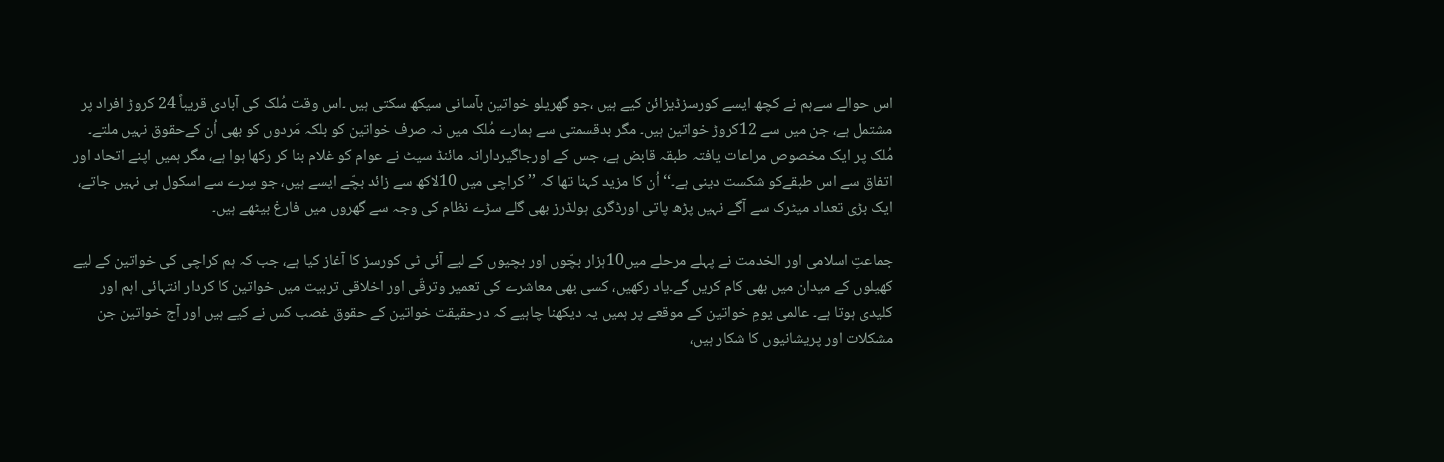اس حوالے سےہم نے کچھ ایسے کورسزڈیزائن کیے ہیں ،جو گھریلو خواتین بآسانی سیکھ سکتی ہیں ۔اس وقت مُلک کی آبادی قریباً 24 کروڑ افراد پر مشتمل ہے، جن میں سے 12کروڑ خواتین ہیں۔ مگر بدقسمتی سے ہمارے مُلک میں نہ صرف خواتین کو بلکہ مَردوں کو بھی اُن کےحقوق نہیں ملتے۔ مُلک پر ایک مخصوص مراعات یافتہ طبقہ قابض ہے، جس کے اورجاگیردارانہ مائنڈ سیٹ نے عوام کو غلام بنا کر رکھا ہوا ہے، مگر ہمیں اپنے اتحاد اور اتفاق سے اس طبقےکو شکست دینی ہے۔‘‘ اُن کا مزید کہنا تھا کہ ’’کراچی میں 10لاکھ سے زائد بچّے ایسے ہیں، جو سِرے سے اسکول ہی نہیں جاتے، ایک بڑی تعداد میٹرک سے آگے نہیں پڑھ پاتی اورڈگری ہولڈرز بھی گلے سڑے نظام کی وجہ سے گھروں میں فارغ بیٹھے ہیں۔

جماعتِ اسلامی اور الخدمت نے پہلے مرحلے میں10ہزار بچّوں اور بچیوں کے لیے آئی ٹی کورسز کا آغاز کیا ہے، جب کہ ہم کراچی کی خواتین کے لیے کھیلوں کے میدان میں بھی کام کریں گے۔یاد رکھیں، کسی بھی معاشرے کی تعمیر وترقّی اور اخلاقی تربیت میں خواتین کا کردار انتہائی اہم اور کلیدی ہوتا ہے۔ عالمی یومِ خواتین کے موقعے پر ہمیں یہ دیکھنا چاہیے کہ درحقیقت خواتین کے حقوق غصب کس نے کیے ہیں اور آج خواتین جن مشکلات اور پریشانیوں کا شکار ہیں،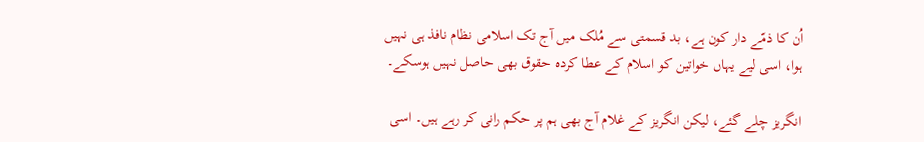اُن کا ذمّے دار کون ہے، بد قسمتی سے مُلک میں آج تک اسلامی نظام نافذ ہی نہیں ہوا، اسی لیے یہاں خواتین کو اسلام کے عطا کردہ حقوق بھی حاصل نہیں ہوسکے۔

انگریز چلے گئے، لیکن انگریز کے غلام آج بھی ہم پر حکم رانی کر رہے ہیں۔ اسی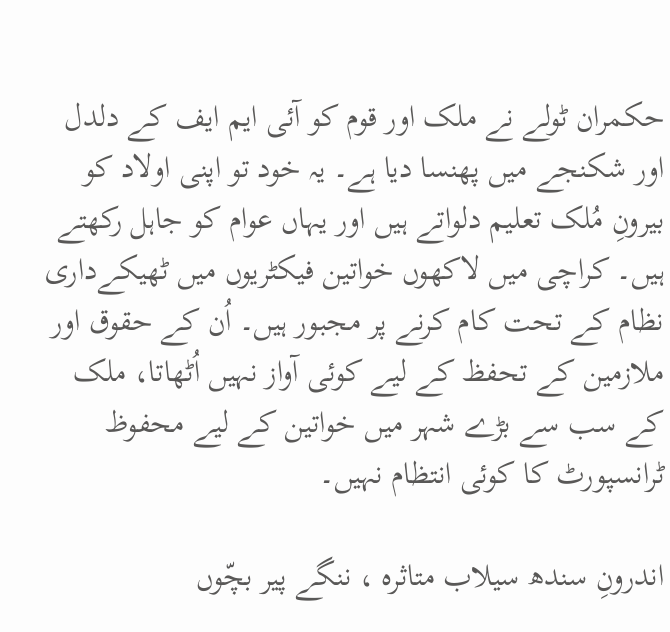حکمران ٹولے نے ملک اور قوم کو آئی ایم ایف کے دلدل اور شکنجے میں پھنسا دیا ہے۔ یہ خود تو اپنی اولاد کو بیرونِ مُلک تعلیم دلواتے ہیں اور یہاں عوام کو جاہل رکھتے ہیں۔ کراچی میں لاکھوں خواتین فیکٹریوں میں ٹھیکےداری نظام کے تحت کام کرنے پر مجبور ہیں۔ اُن کے حقوق اور ملازمین کے تحفظ کے لیے کوئی آواز نہیں اُٹھاتا، ملک کے سب سے بڑے شہر میں خواتین کے لیے محفوظ ٹرانسپورٹ کا کوئی انتظام نہیں۔

اندرونِ سندھ سیلاب متاثرہ ، ننگے پیر بچّوں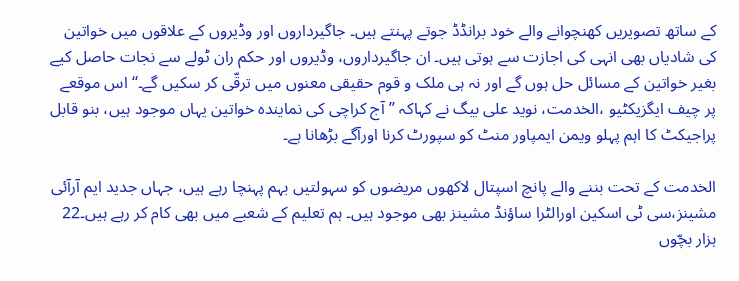کے ساتھ تصویریں کھنچوانے والے خود برانڈڈ جوتے پہنتے ہیں۔ جاگیرداروں اور وڈیروں کے علاقوں میں خواتین کی شادیاں بھی انہی کی اجازت سے ہوتی ہیں۔ ان جاگیرداروں، وڈیروں اور حکم ران ٹولے سے نجات حاصل کیے بغیر خواتین کے مسائل حل ہوں گے اور نہ ہی ملک و قوم حقیقی معنوں میں ترقّی کر سکیں گے۔‘‘ اس موقعے پر چیف ایگزیکٹیو ،الخدمت، نوید علی بیگ نے کہاکہ ’’آج کراچی کی نمایندہ خواتین یہاں موجود ہیں، بنو قابل پراجیکٹ کا اہم پہلو ویمن ایمپاور منٹ کو سپورٹ کرنا اورآگے بڑھانا ہے۔

الخدمت کے تحت بننے والے پانچ اسپتال لاکھوں مریضوں کو سہولتیں بہم پہنچا رہے ہیں، جہاں جدید ایم آرآئی مشینز،سی ٹی اسکین اورالٹرا ساؤنڈ مشینز بھی موجود ہیں۔ ہم تعلیم کے شعبے میں بھی کام کر رہے ہیں۔22 ہزار بچّوں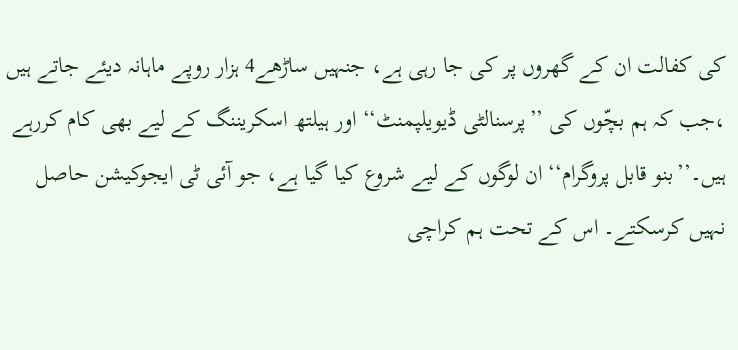کی کفالت ان کے گھروں پر کی جا رہی ہے، جنہیں ساڑھے4 ہزار روپے ماہانہ دیئے جاتے ہیں ،جب کہ ہم بچّوں کی ’’پرسنالٹی ڈیویلپمنٹ‘‘ اور ہیلتھ اسکریننگ کے لیے بھی کام کررہے ہیں۔’’بنو قابل پروگرام‘‘ ان لوگوں کے لیے شروع کیا گیا ہے، جو آئی ٹی ایجوکیشن حاصل نہیں کرسکتے۔ اس کے تحت ہم کراچی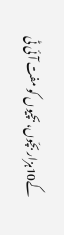کے10ہزار بچّوں، بچیوں کو مفت آئی ٹی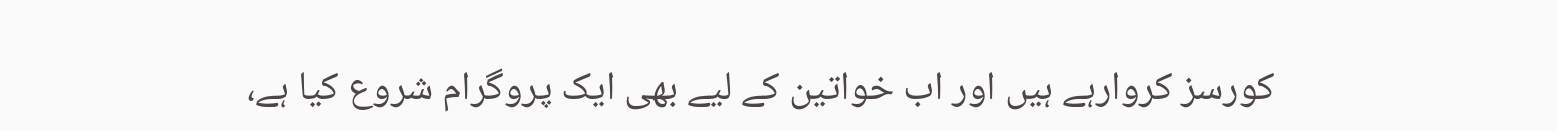کورسز کروارہے ہیں اور اب خواتین کے لیے بھی ایک پروگرام شروع کیا ہے،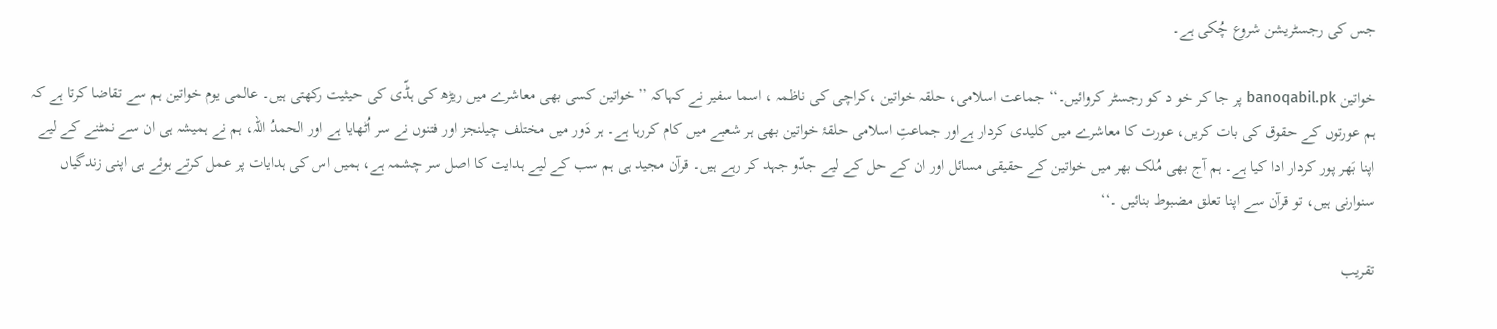جس کی رجسٹریشن شروع چُکی ہے۔

خواتین banoqabil.pk پر جا کر خو د کو رجسٹر کروائیں۔‘‘ جماعت اسلامی، حلقہ خواتین ،کراچی کی ناظمہ ، اسما سفیر نے کہاکہ ’’خواتین کسی بھی معاشرے میں ریڑھ کی ہڈّی کی حیثیت رکھتی ہیں۔ عالمی یوم خواتین ہم سے تقاضا کرتا ہے کہ ہم عورتوں کے حقوق کی بات کریں، عورت کا معاشرے میں کلیدی کردار ہےاور جماعتِ اسلامی حلقۂ خواتین بھی ہر شعبے میں کام کررہا ہے۔ ہر دَور میں مختلف چیلنجز اور فتنوں نے سر اُٹھایا ہے اور الحمدُ اللہ، ہم نے ہمیشہ ہی ان سے نمٹنے کے لیے اپنا بَھر پور کردار ادا کیا ہے۔ ہم آج بھی مُلک بھر میں خواتین کے حقیقی مسائل اور ان کے حل کے لیے جدّو جہد کر رہے ہیں۔ قرآن مجید ہی ہم سب کے لیے ہدایت کا اصل سر چشمہ ہے، ہمیں اس کی ہدایات پر عمل کرتے ہوئے ہی اپنی زندگیاں سنوارنی ہیں، تو قرآن سے اپنا تعلق مضبوط بنائیں ۔‘‘

تقریب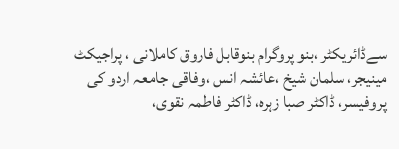سےڈائریکٹر ،بنو پروگرام بنوقابل فاروق کاملانی ، پراجیکٹ مینیجر، سلمان شیخ ،عائشہ انس ،وفاقی جامعہ اردو کی پروفیسر، ڈاکٹر صبا زہرہ، ڈاکٹر فاطمہ نقوی،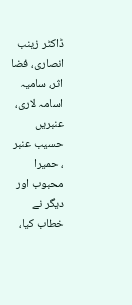ڈاکٹر زینب انصاری، فضا اثر، سامیہ اسامہ لاری، عنبریں حسیب عنبر ، حمیرا محبوب اور دیگر نے خطاب کیا،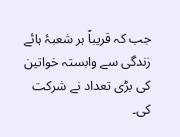جب کہ قریباً ہر شعبۂ ہائے زندگی سے وابستہ خواتین کی بڑی تعداد نے شرکت کی۔